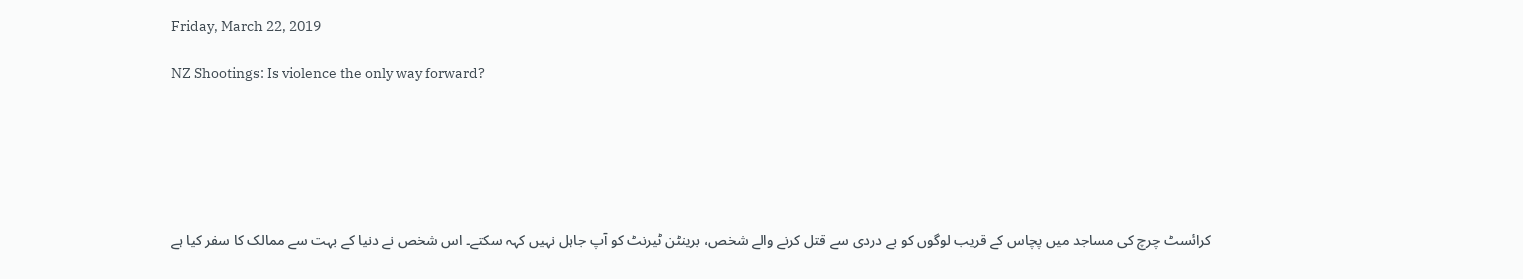Friday, March 22, 2019

NZ Shootings: Is violence the only way forward?






کرائسٹ چرچ کی مساجد میں پچاس کے قریب لوگوں کو بے دردی سے قتل کرنے والے شخص، برینٹن ٹیرنٹ کو آپ جاہل نہیں کہہ سکتے۔ اس شخص نے دنیا کے بہت سے ممالک کا سفر کیا ہے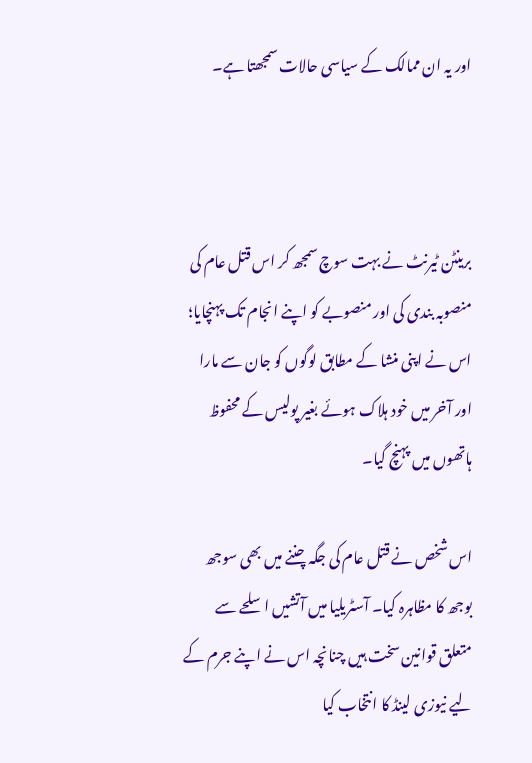اور یہ ان ممالک کے سیاسی حالات سمجھتا ہے۔



برینٹن ٹیرنٹ نے بہت سوچ سمجھ کر اس قتل عام کی منصوبہ بندی کی اور منصوبے کو اپنے انجام تک پہنچایا؛ اس نے اپنی منشا کے مطابق لوگوں کو جان سے مارا اور آخر میں خود ہلاک ہوئے بغیر پولیس کے محفوظ ہاتھوں میں پہنچ گیا۔

اس شخص نے قتل عام کی جگہ چننے میں بھی سوجھ بوجھ کا مظاہرہ کیا۔ آسٹریلیا میں آتشیں اسلحے سے متعلق قوانین سخت ہیں چنانچہ اس نے اپنے جرم کے لیے نیوزی لینڈ کا انتخاب کیا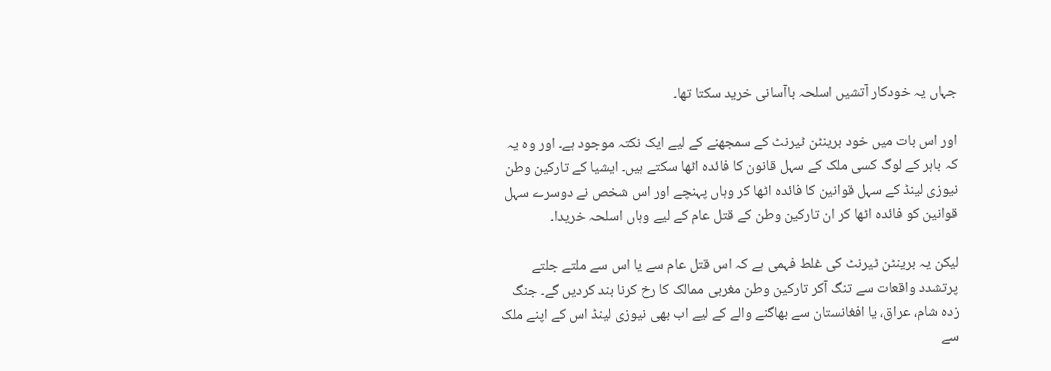جہاں یہ خودکار آتشیں اسلحہ باآسانی خرید سکتا تھا۔

اور اس بات میں خود برینٹن ٹیرنٹ کے سمجھنے کے لیے ایک نکتہ موجود ہے۔ اور وہ یہ کہ باہر کے لوگ کسی ملک کے سہل قانون کا فائدہ اٹھا سکتے ہیں۔ ایشیا کے تارکین وطن نیوزی لینڈ کے سہل قوانین کا فائدہ اٹھا کر وہاں پہنچے اور اس شخص نے دوسرے سہل قوانین کو فائدہ اٹھا کر ان تارکین وطن کے قتل عام کے لیے وہاں اسلحہ خریدا۔

لیکن یہ برینٹن ٹیرنٹ کی غلط فہمی ہے کہ اس قتل عام سے یا اس سے ملتے جلتے پرتشدد واقعات سے تنگ آکر تارکین وطن مغربی ممالک کا رخ کرنا بند کردیں گے۔ جنگ زدہ شام، عراق، یا افغانستان سے بھاگنے والے کے لیے اب بھی نیوزی لینڈ اس کے اپنے ملک سے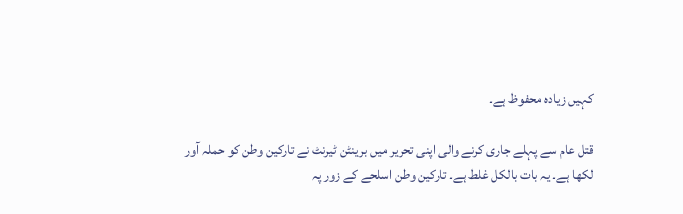کہیں زیادہ محفوظ ہے۔

قتل عام سے پہلے جاری کرنے والی اپنی تحریر میں برینٹن ٹیرنٹ نے تارکین وطن کو حملہ آور لکھا ہے۔ یہ بات بالکل غلط ہے۔ تارکین وطن اسلحے کے زور پہ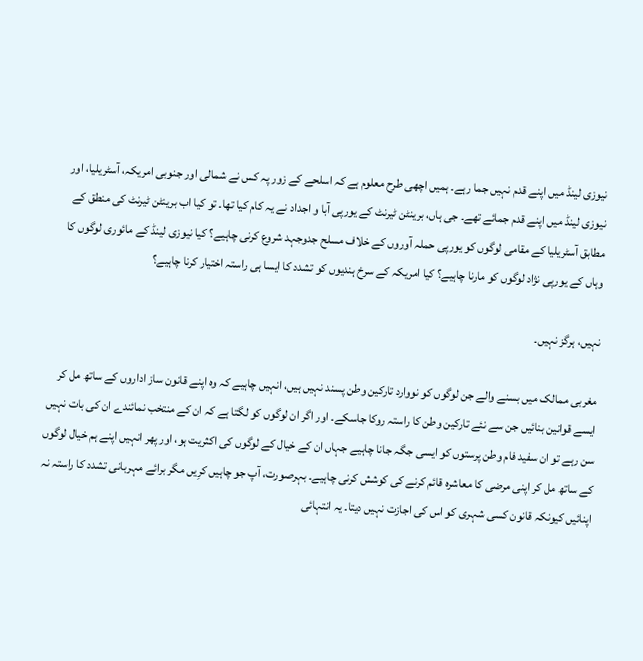نیوزی لینڈ میں اپنے قدم نہیں جما رہے۔ ہمیں اچھی طرح معلوم ہے کہ اسلحے کے زور پہ کس نے شمالی اور جنوبی امریکہ، آسٹریلیا، اور نیوزی لینڈ میں اپنے قدم جمائے تھے۔ جی ہاں، برینٹن ٹیرنٹ کے یورپی آبا و اجداد نے یہ کام کیا تھا۔ تو کیا اب برینٹن ٹیرنٹ کی منطق کے مطابق آسٹریلیا کے مقامی لوگوں کو یورپی حملہ آوروں کے خلاف مسلح جدوجہد شروع کرنی چاہیے؟ کیا نیوزی لینڈ کے مائوری لوگوں کا وہاں کے یورپی نژاد لوگوں کو مارنا چاہیے؟ کیا امریکہ کے سرخ ہندیوں کو تشدد کا ایسا ہی راستہ اختیار کرنا چاہیے؟

نہیں، ہرگز نہیں۔

مغربی ممالک میں بسنے والے جن لوگوں کو نووارد تارکین وطن پسند نہیں ہیں، انہیں چاہیے کہ وہ اپنے قانون ساز اداروں کے ساتھ مل کر ایسے قوانین بنائیں جن سے نئے تارکین وطن کا راستہ روکا جاسکے۔ اور اگر ان لوگوں کو لگتا ہے کہ ان کے منتخب نمائندے ان کی بات نہیں سن رہے تو ان سفید فام وطن پرستوں کو ایسی جگہ جانا چاہیے جہاں ان کے خیال کے لوگوں کی اکثریت ہو، اور پھر انہیں اپنے ہم خیال لوگوں کے ساتھ مل کر اپنی مرضی کا معاشرہ قائم کرنے کی کوشش کرنی چاہیے۔ بہرصورت، آپ جو چاہیں کرِیں مگر برائے مہربانی تشدد کا راستہ نہ اپنائیں کیونکہ قانون کسی شہری کو اس کی اجازت نہیں دیتا۔ یہ انتہائی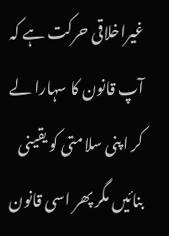غیراخلاقی حرکت ہے کہ آپ قانون کا سہارا لے کر اپنی سلامتی کو یقینی بنائیں مگر پھر اسی قانون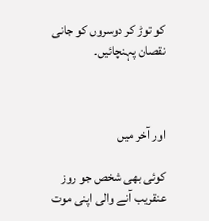کو توڑ کر دوسروں کو جانی نقصان پہنچائیں۔



اور آخر میں

کوئی بھی شخص جو روز عنقریب آنے والی اپنی موت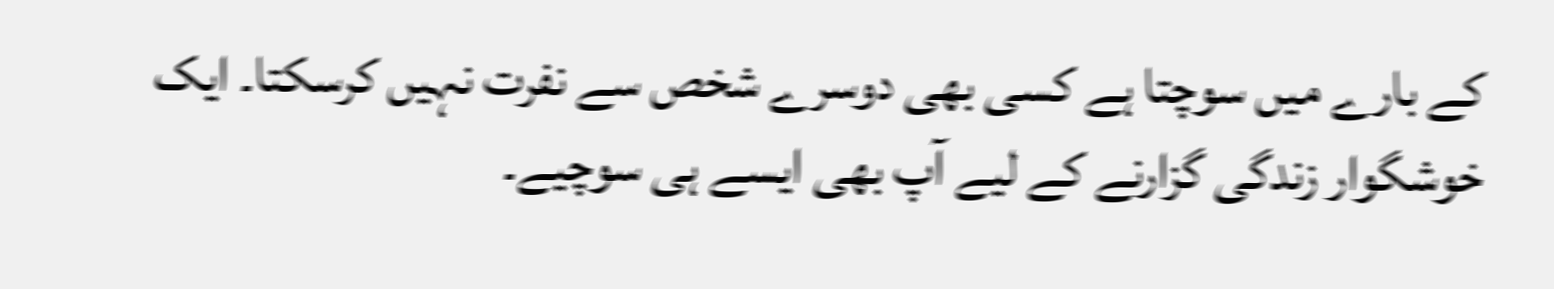کے بارے میں سوچتا ہے کسی بھی دوسرے شخص سے نفرت نہیں کرسکتا۔ ایک خوشگوار زندگی گزارنے کے لیے آپ بھی ایسے ہی سوچیے۔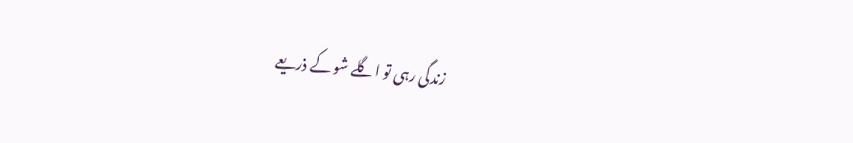زندگی رہی تو اگلے شو کے ذریعے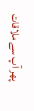پھر آپ سے ملاقات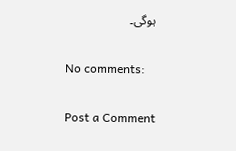ہوگی۔

No comments:

Post a Comment